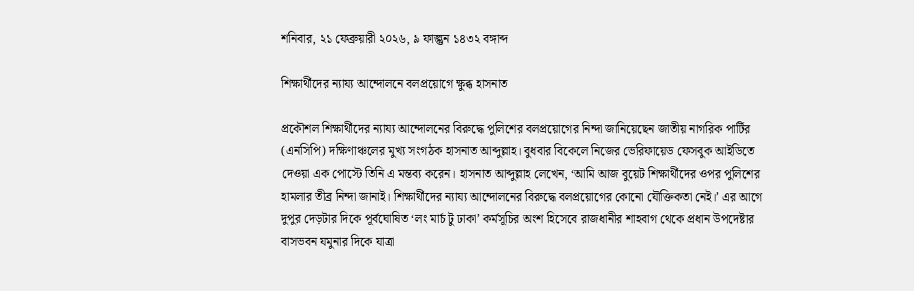শনিবার, ২১ ফেব্রুয়ারী ২০২৬, ৯ ফাল্গুন ১৪৩২ বঙ্গাব্দ

শিক্ষার্থীদের ন্যায্য আন্দোলনে বলপ্রয়োগে ক্ষুব্ধ হাসনাত

প্রকৌশল শিক্ষার্থীদের ন্যায্য আন্দোলনের বিরুদ্ধে পুলিশের বলপ্রয়োগের নিন্দা জানিয়েছেন জাতীয় নাগরিক পার্টির (এনসিপি) দক্ষিণাঞ্চলের মুখ্য সংগঠক হাসনাত আব্দুল্লাহ। বুধবার বিকেলে নিজের ভেরিফায়েড ফেসবুক আইডিতে দেওয়া এক পোস্টে তিনি এ মন্তব্য করেন। হাসনাত আব্দুল্লাহ লেখেন, ‘আমি আজ বুয়েট শিক্ষার্থীদের ওপর পুলিশের হামলার তীব্র নিন্দা জানাই। শিক্ষার্থীদের ন্যায্য আন্দোলনের বিরুদ্ধে বলপ্রয়োগের কোনো যৌক্তিকতা নেই।’ এর আগে দুপুর দেড়টার দিকে পূর্বঘোষিত ‘লং মার্চ টু ঢাকা’ কর্মসূচির অংশ হিসেবে রাজধানীর শাহবাগ থেকে প্রধান উপদেষ্টার বাসভবন যমুনার দিকে যাত্রা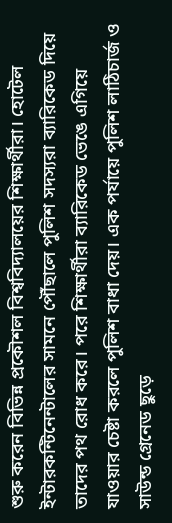শুরু করেন বিভিন্ন প্রকৌশল বিশ্ববিদ্যালয়ের শিক্ষার্থীরা। হোটেল ইন্টারকন্টিনেন্টালের সামনে পৌঁছালে পুলিশ সদস্যরা ব্যারিকেড দিয়ে তাদের পথ রোধ করে। পরে শিক্ষার্থীরা ব্যারিকেড ভেঙে এগিয়ে যাওয়ার চেষ্টা করলে পুলিশ বাধা দেয়। এক পর্যায়ে পুলিশ লাঠিচার্জ ও সাউন্ড গ্রেনেড ছুড়ে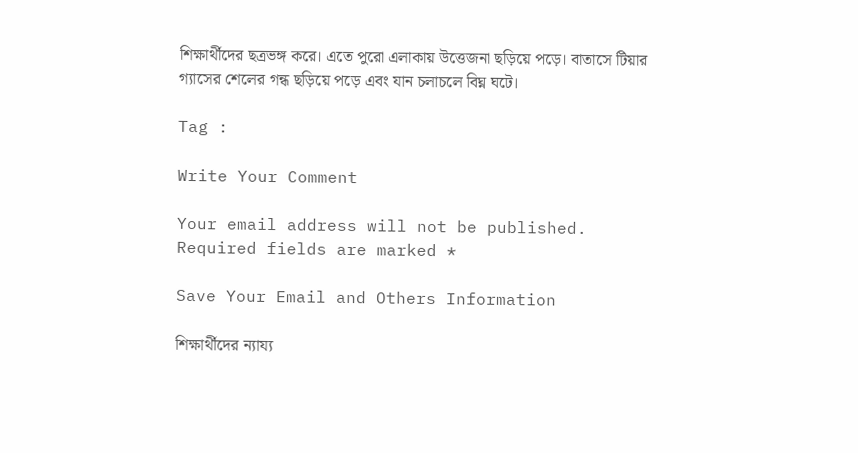শিক্ষার্থীদের ছত্রভঙ্গ করে। এতে পুরো এলাকায় উত্তেজনা ছড়িয়ে পড়ে। বাতাসে টিয়ার গ্যাসের শেলের গন্ধ ছড়িয়ে পড়ে এবং যান চলাচলে বিঘ্ন ঘটে।

Tag :

Write Your Comment

Your email address will not be published. Required fields are marked *

Save Your Email and Others Information

শিক্ষার্থীদের ন্যায্য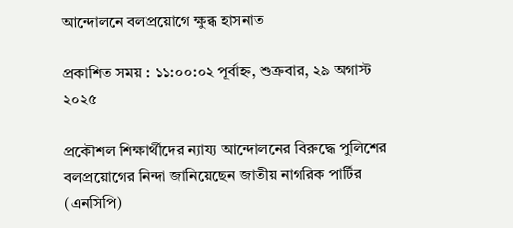আন্দোলনে বলপ্রয়োগে ক্ষুব্ধ হাসনাত

প্রকাশিত সময় : ১১:০০:০২ পূর্বাহ্ন, শুক্রবার, ২৯ অগাস্ট ২০২৫

প্রকৌশল শিক্ষার্থীদের ন্যায্য আন্দোলনের বিরুদ্ধে পুলিশের বলপ্রয়োগের নিন্দা জানিয়েছেন জাতীয় নাগরিক পার্টির (এনসিপি)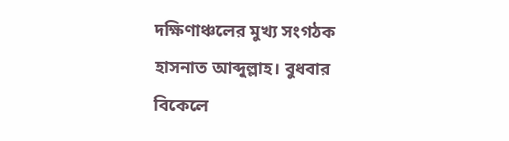দক্ষিণাঞ্চলের মুখ্য সংগঠক হাসনাত আব্দুল্লাহ। বুধবার বিকেলে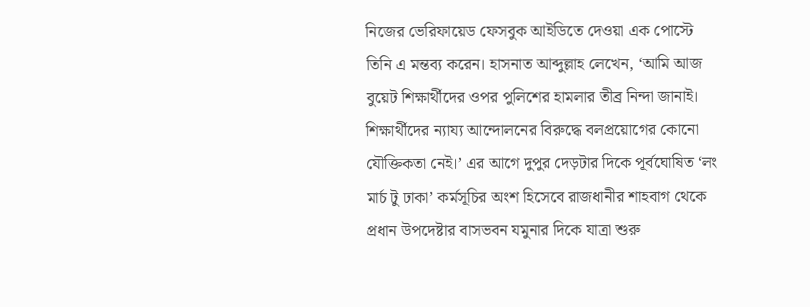নিজের ভেরিফায়েড ফেসবুক আইডিতে দেওয়া এক পোস্টে তিনি এ মন্তব্য করেন। হাসনাত আব্দুল্লাহ লেখেন, ‘আমি আজ বুয়েট শিক্ষার্থীদের ওপর পুলিশের হামলার তীব্র নিন্দা জানাই। শিক্ষার্থীদের ন্যায্য আন্দোলনের বিরুদ্ধে বলপ্রয়োগের কোনো যৌক্তিকতা নেই।’ এর আগে দুপুর দেড়টার দিকে পূর্বঘোষিত ‘লং মার্চ টু ঢাকা’ কর্মসূচির অংশ হিসেবে রাজধানীর শাহবাগ থেকে প্রধান উপদেষ্টার বাসভবন যমুনার দিকে যাত্রা শুরু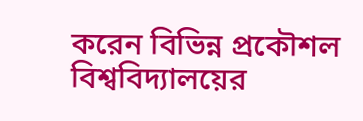করেন বিভিন্ন প্রকৌশল বিশ্ববিদ্যালয়ের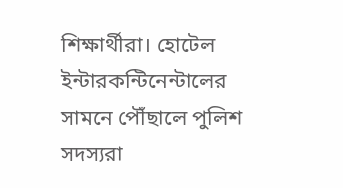শিক্ষার্থীরা। হোটেল ইন্টারকন্টিনেন্টালের সামনে পৌঁছালে পুলিশ সদস্যরা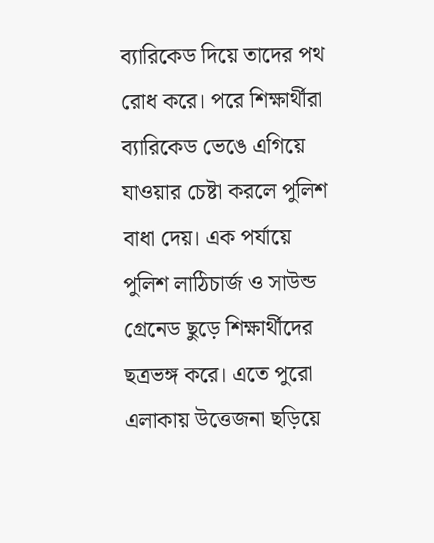ব্যারিকেড দিয়ে তাদের পথ রোধ করে। পরে শিক্ষার্থীরা ব্যারিকেড ভেঙে এগিয়ে যাওয়ার চেষ্টা করলে পুলিশ বাধা দেয়। এক পর্যায়ে পুলিশ লাঠিচার্জ ও সাউন্ড গ্রেনেড ছুড়ে শিক্ষার্থীদের ছত্রভঙ্গ করে। এতে পুরো এলাকায় উত্তেজনা ছড়িয়ে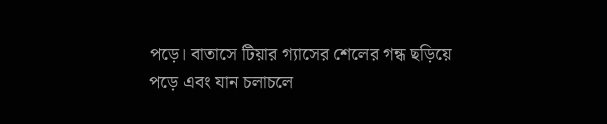পড়ে। বাতাসে টিয়ার গ্যাসের শেলের গন্ধ ছড়িয়ে পড়ে এবং যান চলাচলে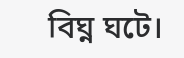বিঘ্ন ঘটে।